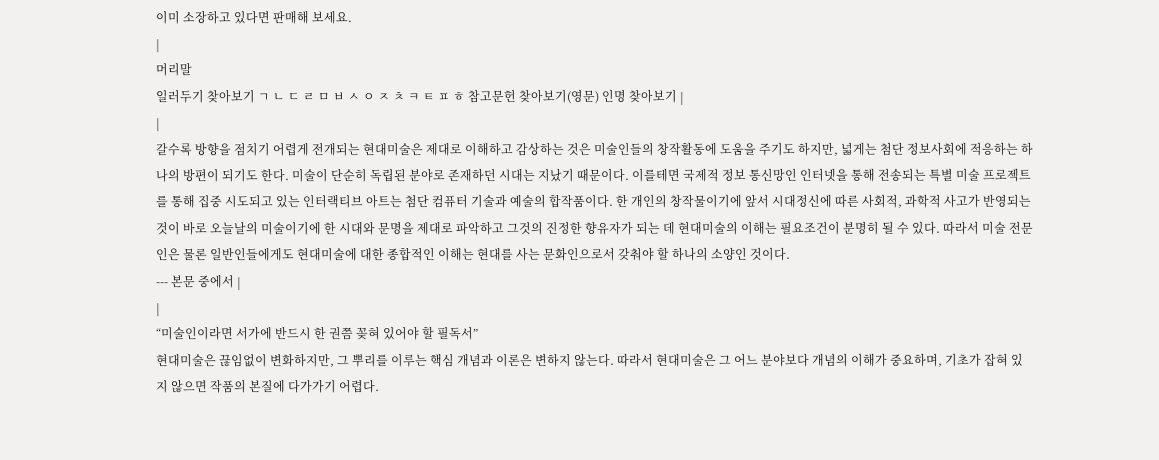이미 소장하고 있다면 판매해 보세요.
|
머리말
일러두기 찾아보기 ㄱ ㄴ ㄷ ㄹ ㅁ ㅂ ㅅ ㅇ ㅈ ㅊ ㅋ ㅌ ㅍ ㅎ 참고문헌 찾아보기(영문) 인명 찾아보기 |
|
갈수록 방향을 점치기 어렵게 전개되는 현대미술은 제대로 이해하고 감상하는 것은 미술인들의 창작활동에 도움을 주기도 하지만, 넓게는 첨단 정보사회에 적응하는 하나의 방편이 되기도 한다. 미술이 단순히 독립된 분야로 존재하던 시대는 지났기 때문이다. 이를테면 국제적 정보 통신망인 인터넷을 통해 전송되는 특별 미술 프로젝트를 통해 집중 시도되고 있는 인터랙티브 아트는 첨단 컴퓨터 기술과 예술의 합작품이다. 한 개인의 창작물이기에 앞서 시대정신에 따른 사회적, 과학적 사고가 반영되는 것이 바로 오늘날의 미술이기에 한 시대와 문명을 제대로 파악하고 그것의 진정한 향유자가 되는 데 현대미술의 이해는 필요조건이 분명히 될 수 있다. 따라서 미술 전문인은 물론 일반인들에게도 현대미술에 대한 종합적인 이해는 현대를 사는 문화인으로서 갖춰야 할 하나의 소양인 것이다.
--- 본문 중에서 |
|
“미술인이라면 서가에 반드시 한 권쯤 꽂혀 있어야 할 필독서”
현대미술은 끊임없이 변화하지만, 그 뿌리를 이루는 핵심 개념과 이론은 변하지 않는다. 따라서 현대미술은 그 어느 분야보다 개념의 이해가 중요하며, 기초가 잡혀 있지 않으면 작품의 본질에 다가가기 어렵다.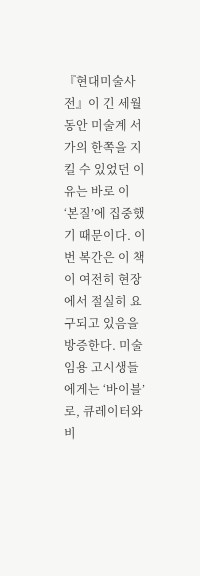『현대미술사전』이 긴 세월 동안 미술계 서가의 한쪽을 지킬 수 있었던 이유는 바로 이 ‘본질’에 집중했기 때문이다. 이번 복간은 이 책이 여전히 현장에서 절실히 요구되고 있음을 방증한다. 미술 임용 고시생들에게는 ‘바이블’로, 큐레이터와 비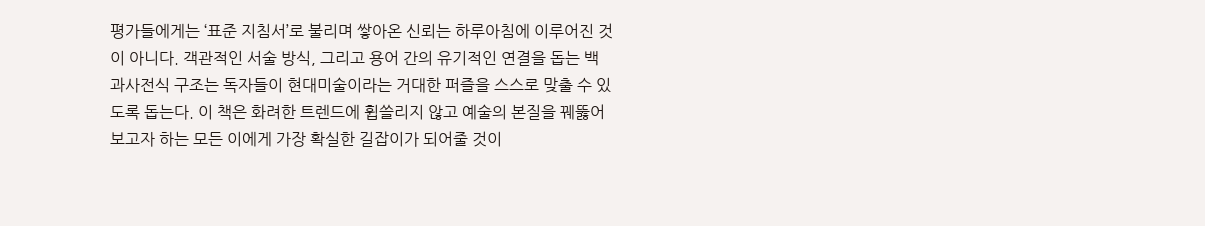평가들에게는 ‘표준 지침서’로 불리며 쌓아온 신뢰는 하루아침에 이루어진 것이 아니다. 객관적인 서술 방식, 그리고 용어 간의 유기적인 연결을 돕는 백과사전식 구조는 독자들이 현대미술이라는 거대한 퍼즐을 스스로 맞출 수 있도록 돕는다. 이 책은 화려한 트렌드에 휩쓸리지 않고 예술의 본질을 꿰뚫어 보고자 하는 모든 이에게 가장 확실한 길잡이가 되어줄 것이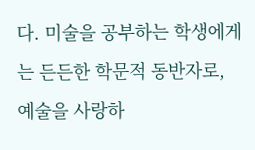다. 미술을 공부하는 학생에게는 든든한 학문적 동반자로, 예술을 사랑하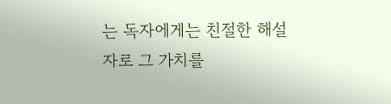는 독자에게는 친절한 해설자로 그 가치를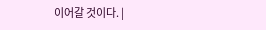이어갈 것이다. |